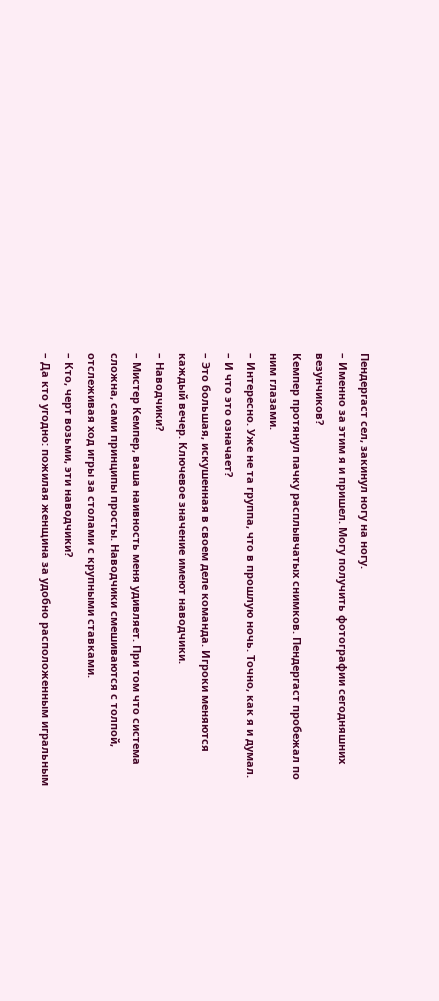Пендергаст сел, закинул ногу на ногу.
– Именно за этим я и пришел. Могу получить фотографии сегодняшних везунчиков?
Кемпер протянул пачку расплывчатых снимков. Пендергаст пробежал по ним глазами.
– Интересно. Уже не та группа, что в прошлую ночь. Точно, как я и думал.
– И что это означает?
– Это большая, искушенная в своем деле команда. Игроки меняются каждый вечер. Ключевое значение имеют наводчики.
– Наводчики?
– Мистер Кемпер, ваша наивность меня удивляет. При том что система сложна, сами принципы просты. Наводчики смешиваются с толпой, отслеживая ход игры за столами с крупными ставками.
– Кто, черт возьми, эти наводчики?
– Да кто угодно: пожилая женщина за удобно расположенным игральным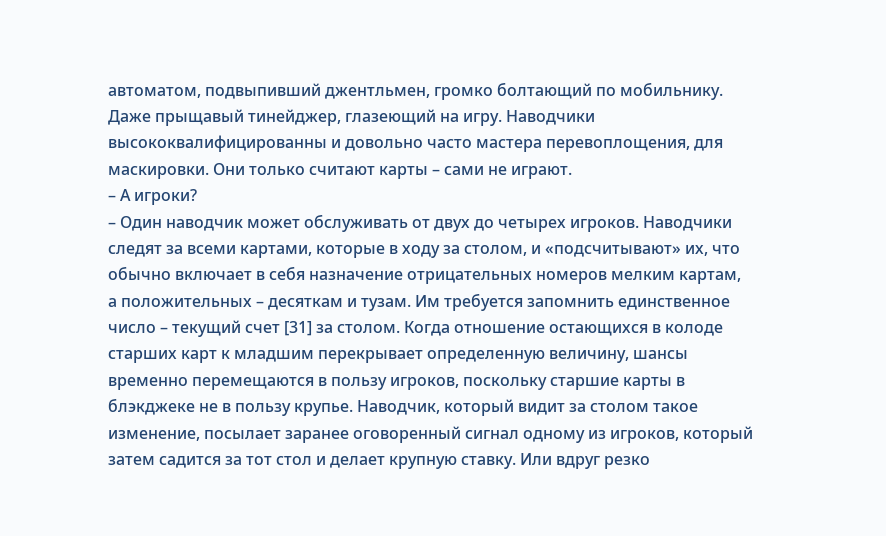автоматом, подвыпивший джентльмен, громко болтающий по мобильнику. Даже прыщавый тинейджер, глазеющий на игру. Наводчики высококвалифицированны и довольно часто мастера перевоплощения, для маскировки. Они только считают карты – сами не играют.
– А игроки?
– Один наводчик может обслуживать от двух до четырех игроков. Наводчики следят за всеми картами, которые в ходу за столом, и «подсчитывают» их, что обычно включает в себя назначение отрицательных номеров мелким картам, а положительных – десяткам и тузам. Им требуется запомнить единственное число – текущий счет [31] за столом. Когда отношение остающихся в колоде старших карт к младшим перекрывает определенную величину, шансы временно перемещаются в пользу игроков, поскольку старшие карты в блэкджеке не в пользу крупье. Наводчик, который видит за столом такое изменение, посылает заранее оговоренный сигнал одному из игроков, который затем садится за тот стол и делает крупную ставку. Или вдруг резко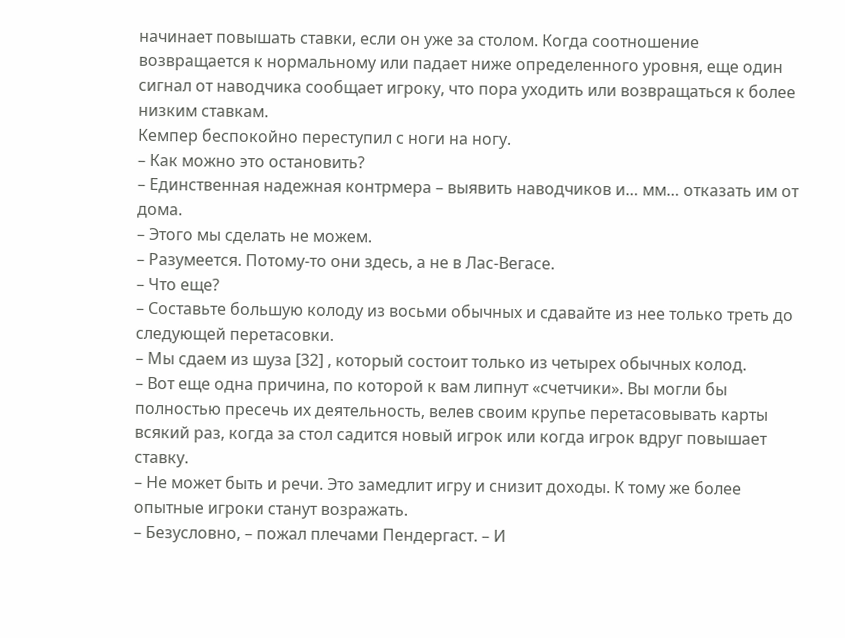начинает повышать ставки, если он уже за столом. Когда соотношение возвращается к нормальному или падает ниже определенного уровня, еще один сигнал от наводчика сообщает игроку, что пора уходить или возвращаться к более низким ставкам.
Кемпер беспокойно переступил с ноги на ногу.
– Как можно это остановить?
– Единственная надежная контрмера – выявить наводчиков и… мм… отказать им от дома.
– Этого мы сделать не можем.
– Разумеется. Потому-то они здесь, а не в Лас-Вегасе.
– Что еще?
– Составьте большую колоду из восьми обычных и сдавайте из нее только треть до следующей перетасовки.
– Мы сдаем из шуза [32] , который состоит только из четырех обычных колод.
– Вот еще одна причина, по которой к вам липнут «счетчики». Вы могли бы полностью пресечь их деятельность, велев своим крупье перетасовывать карты всякий раз, когда за стол садится новый игрок или когда игрок вдруг повышает ставку.
– Не может быть и речи. Это замедлит игру и снизит доходы. К тому же более опытные игроки станут возражать.
– Безусловно, – пожал плечами Пендергаст. – И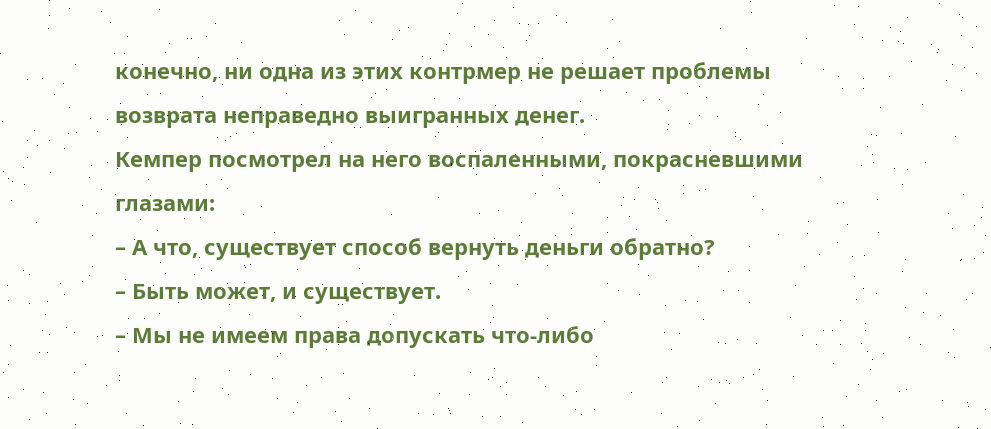конечно, ни одна из этих контрмер не решает проблемы возврата неправедно выигранных денег.
Кемпер посмотрел на него воспаленными, покрасневшими глазами:
– А что, существует способ вернуть деньги обратно?
– Быть может, и существует.
– Мы не имеем права допускать что-либо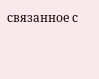связанное с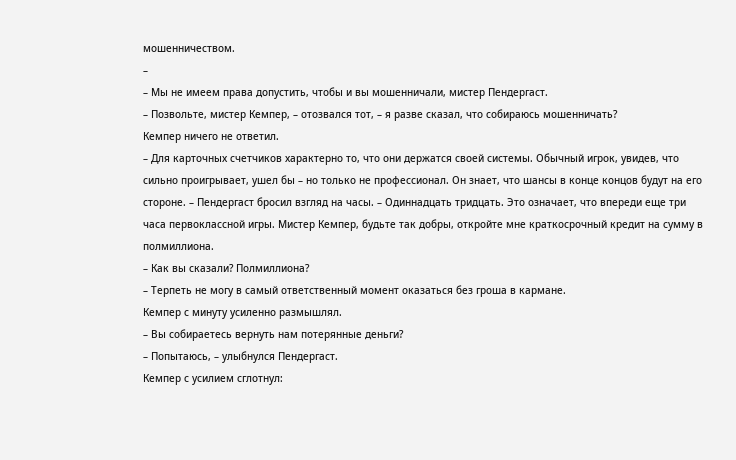мошенничеством.
–
– Мы не имеем права допустить, чтобы и вы мошенничали, мистер Пендергаст.
– Позвольте, мистер Кемпер, – отозвался тот, – я разве сказал, что собираюсь мошенничать?
Кемпер ничего не ответил.
– Для карточных счетчиков характерно то, что они держатся своей системы. Обычный игрок, увидев, что сильно проигрывает, ушел бы – но только не профессионал. Он знает, что шансы в конце концов будут на его стороне. – Пендергаст бросил взгляд на часы. – Одиннадцать тридцать. Это означает, что впереди еще три часа первоклассной игры. Мистер Кемпер, будьте так добры, откройте мне краткосрочный кредит на сумму в полмиллиона.
– Как вы сказали? Полмиллиона?
– Терпеть не могу в самый ответственный момент оказаться без гроша в кармане.
Кемпер с минуту усиленно размышлял.
– Вы собираетесь вернуть нам потерянные деньги?
– Попытаюсь, – улыбнулся Пендергаст.
Кемпер с усилием сглотнул: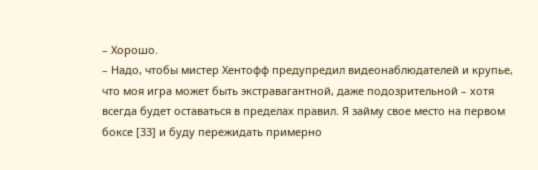– Хорошо.
– Надо, чтобы мистер Хентофф предупредил видеонаблюдателей и крупье, что моя игра может быть экстравагантной, даже подозрительной – хотя всегда будет оставаться в пределах правил. Я займу свое место на первом боксе [33] и буду пережидать примерно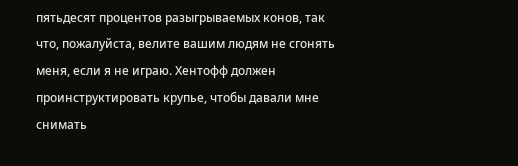пятьдесят процентов разыгрываемых конов, так что, пожалуйста, велите вашим людям не сгонять меня, если я не играю. Хентофф должен проинструктировать крупье, чтобы давали мне снимать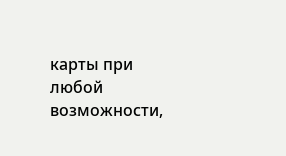карты при любой возможности,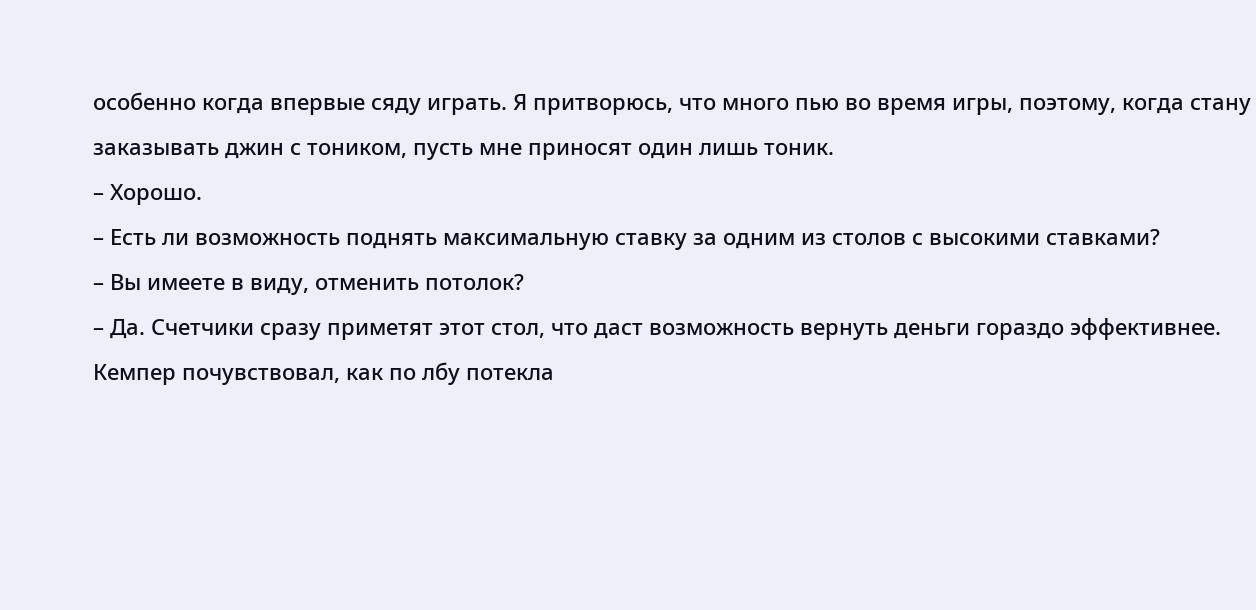особенно когда впервые сяду играть. Я притворюсь, что много пью во время игры, поэтому, когда стану заказывать джин с тоником, пусть мне приносят один лишь тоник.
– Хорошо.
– Есть ли возможность поднять максимальную ставку за одним из столов с высокими ставками?
– Вы имеете в виду, отменить потолок?
– Да. Счетчики сразу приметят этот стол, что даст возможность вернуть деньги гораздо эффективнее.
Кемпер почувствовал, как по лбу потекла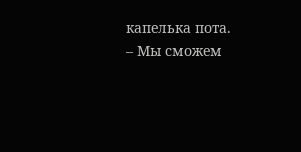капелька пота.
– Мы сможем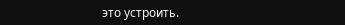это устроить.